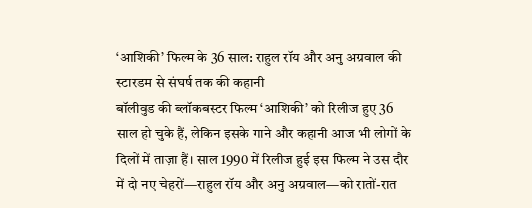‘आशिकी’ फिल्म के 36 साल: राहुल रॉय और अनु अग्रवाल की स्टारडम से संघर्ष तक की कहानी
बॉलीवुड की ब्लॉकबस्टर फिल्म ‘आशिकी’ को रिलीज हुए 36 साल हो चुके हैं, लेकिन इसके गाने और कहानी आज भी लोगों के दिलों में ताज़ा हैं। साल 1990 में रिलीज हुई इस फिल्म ने उस दौर में दो नए चेहरों—राहुल रॉय और अनु अग्रवाल—को रातों-रात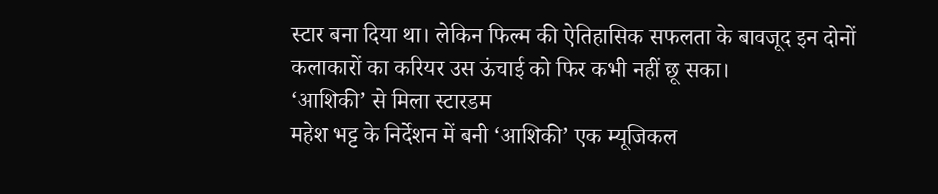स्टार बना दिया था। लेकिन फिल्म की ऐतिहासिक सफलता के बावजूद इन दोनों कलाकारों का करियर उस ऊंचाई को फिर कभी नहीं छू सका।
‘आशिकी’ से मिला स्टारडम
महेश भट्ट के निर्देशन में बनी ‘आशिकी’ एक म्यूजिकल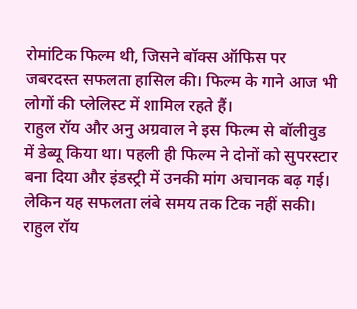रोमांटिक फिल्म थी, जिसने बॉक्स ऑफिस पर जबरदस्त सफलता हासिल की। फिल्म के गाने आज भी लोगों की प्लेलिस्ट में शामिल रहते हैं।
राहुल रॉय और अनु अग्रवाल ने इस फिल्म से बॉलीवुड में डेब्यू किया था। पहली ही फिल्म ने दोनों को सुपरस्टार बना दिया और इंडस्ट्री में उनकी मांग अचानक बढ़ गई। लेकिन यह सफलता लंबे समय तक टिक नहीं सकी।
राहुल रॉय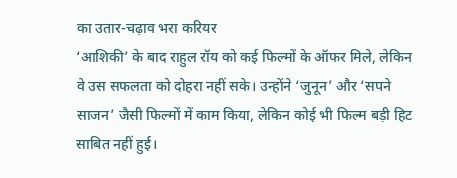का उतार-चढ़ाव भरा करियर
‘आशिकी’ के बाद राहुल रॉय को कई फिल्मों के ऑफर मिले, लेकिन वे उस सफलता को दोहरा नहीं सके। उन्होंने ‘जुनून’ और ‘सपने साजन’ जैसी फिल्मों में काम किया, लेकिन कोई भी फिल्म बड़ी हिट साबित नहीं हुई।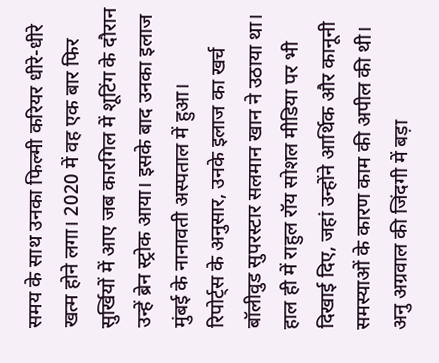समय के साथ उनका फिल्मी करियर धीरे-धीरे खत्म होने लगा। 2020 में वह एक बार फिर सुर्खियों में आए जब कारगिल में शूटिंग के दौरान उन्हें ब्रेन स्ट्रोक आया। इसके बाद उनका इलाज मुंबई के नानावती अस्पताल में हुआ।
रिपोर्ट्स के अनुसार, उनके इलाज का खर्च बॉलीवुड सुपरस्टार सलमान खान ने उठाया था। हाल ही में राहुल रॉय सोशल मीडिया पर भी दिखाई दिए, जहां उन्होंने आर्थिक और कानूनी समस्याओं के कारण काम की अपील की थी।
अनु अग्रवाल की जिंदगी में बड़ा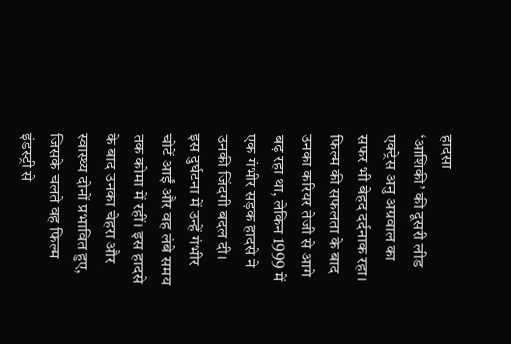हादसा
‘आशिकी’ की दूसरी लीड एक्ट्रेस अनु अग्रवाल का सफर भी बेहद दर्दनाक रहा। फिल्म की सफलता के बाद उनका करियर तेजी से आगे बढ़ रहा था, लेकिन 1999 में एक गंभीर सड़क हादसे ने उनकी जिंदगी बदल दी।
इस दुर्घटना में उन्हें गंभीर चोटें आईं और वह लंबे समय तक कोमा में रहीं। इस हादसे के बाद उनका चेहरा और स्वास्थ्य दोनों प्रभावित हुए, जिसके चलते वह फिल्म इंडस्ट्री से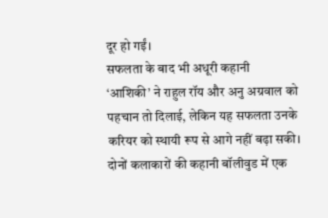दूर हो गईं।
सफलता के बाद भी अधूरी कहानी
‘आशिकी’ ने राहुल रॉय और अनु अग्रवाल को पहचान तो दिलाई, लेकिन यह सफलता उनके करियर को स्थायी रूप से आगे नहीं बढ़ा सकी। दोनों कलाकारों की कहानी बॉलीवुड में एक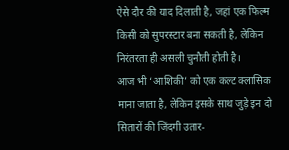ऐसे दौर की याद दिलाती है, जहां एक फिल्म किसी को सुपरस्टार बना सकती है, लेकिन निरंतरता ही असली चुनौती होती है।
आज भी ‘आशिकी’ को एक कल्ट क्लासिक माना जाता है, लेकिन इसके साथ जुड़े इन दो सितारों की जिंदगी उतार-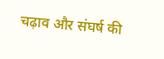चढ़ाव और संघर्ष की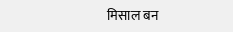मिसाल बन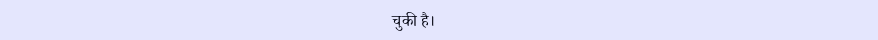चुकी है।